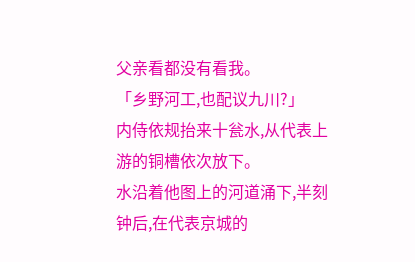父亲看都没有看我。
「乡野河工,也配议九川?」
内侍依规抬来十瓮水,从代表上游的铜槽依次放下。
水沿着他图上的河道涌下,半刻钟后,在代表京城的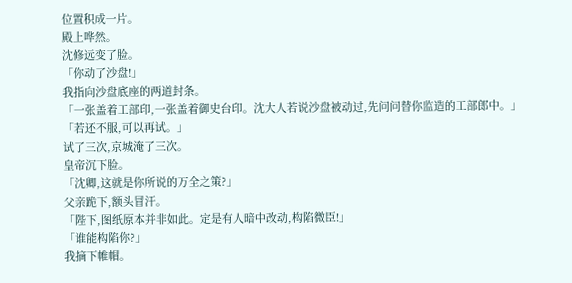位置积成一片。
殿上哗然。
沈修远变了脸。
「你动了沙盘!」
我指向沙盘底座的两道封条。
「一张盖着工部印,一张盖着御史台印。沈大人若说沙盘被动过,先问问替你监造的工部郎中。」
「若还不服,可以再试。」
试了三次,京城淹了三次。
皇帝沉下脸。
「沈卿,这就是你所说的万全之策?」
父亲跪下,额头冒汗。
「陛下,图纸原本并非如此。定是有人暗中改动,构陷微臣!」
「谁能构陷你?」
我摘下帷帽。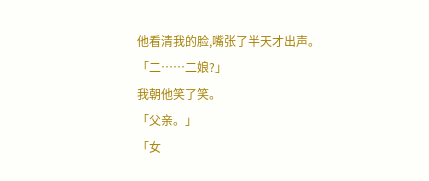他看清我的脸,嘴张了半天才出声。
「二……二娘?」
我朝他笑了笑。
「父亲。」
「女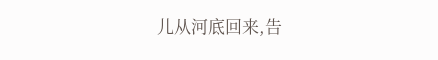儿从河底回来,告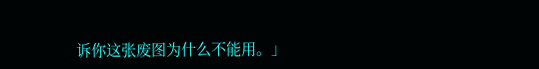诉你这张废图为什么不能用。」